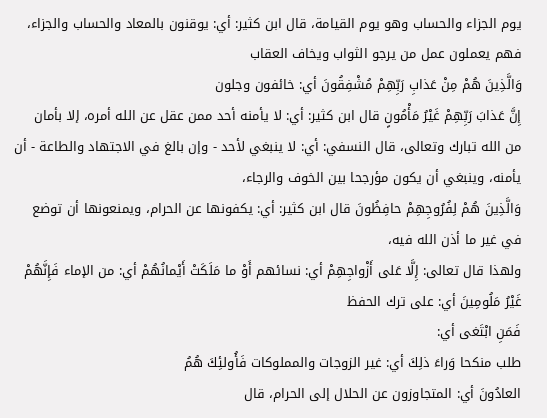يوم الجزاء والحساب وهو يوم القيامة، قال ابن كثير: أي: يوقنون بالمعاد والحساب والجزاء، فهم يعملون عمل من يرجو الثواب ويخاف العقاب
وَالَّذِينَ هُمْ مِنْ عَذابِ رَبِّهِمْ مُشْفِقُونَ أي: خائفون وجلون
إِنَّ عَذابَ رَبِّهِمْ غَيْرُ مَأْمُونٍ قال ابن كثير: أي: لا يأمنه أحد ممن عقل عن الله أمره، إلا بأمان من الله تبارك وتعالى، قال النسفي: أي: لا ينبغي لأحد - وإن بالغ في الاجتهاد والطاعة - أن يأمنه، وينبغي أن يكون مؤرجحا بين الخوف والرجاء،
وَالَّذِينَ هُمْ لِفُرُوجِهِمْ حافِظُونَ قال ابن كثير: أي: يكفونها عن الحرام، ويمنعونها أن توضع في غير ما أذن الله فيه،
ولهذا قال تعالى: إِلَّا عَلى أَزْواجِهِمْ أي: نسائهم أَوْ ما مَلَكَتْ أَيْمانُهُمْ أي: من الإماء فَإِنَّهُمْ غَيْرُ مَلُومِينَ أي: على ترك الحفظ
فَمَنِ ابْتَغى أي:
طلب منكحا وَراءَ ذلِكَ أي: غير الزوجات والمملوكات فَأُولئِكَ هُمُ
العادُونَ أي: المتجاوزون عن الحلال إلى الحرام، قال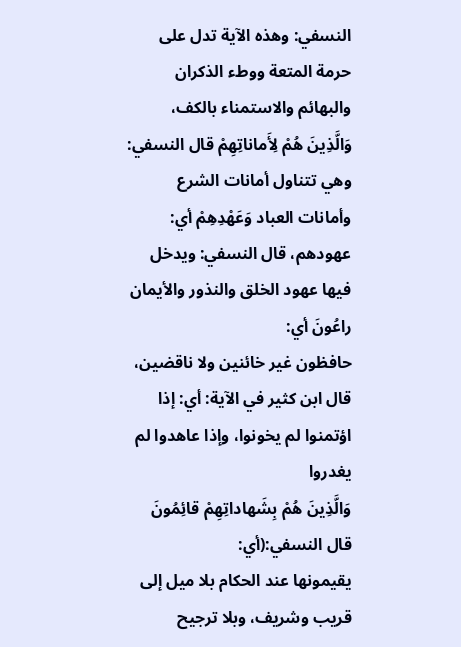النسفي: وهذه الآية تدل على حرمة المتعة ووطء الذكران والبهائم والاستمناء بالكف،
وَالَّذِينَ هُمْ لِأَماناتِهِمْ قال النسفي: وهي تتناول أمانات الشرع وأمانات العباد وَعَهْدِهِمْ أي:
عهودهم، قال النسفي: ويدخل فيها عهود الخلق والنذور والأيمان راعُونَ أي:
حافظون غير خائنين ولا ناقضين، قال ابن كثير في الآية: أي: إذا اؤتمنوا لم يخونوا، وإذا عاهدوا لم يغدروا
وَالَّذِينَ هُمْ بِشَهاداتِهِمْ قائِمُونَ قال النسفي:(أي:
يقيمونها عند الحكام بلا ميل إلى قريب وشريف، وبلا ترجيح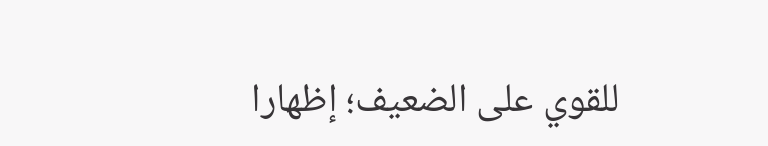للقوي على الضعيف؛ إظهارا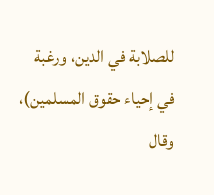للصلابة في الدين، ورغبة في إحياء حقوق المسلمين)، وقال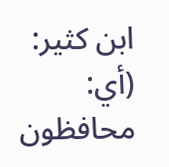ابن كثير:
(أي: محافظون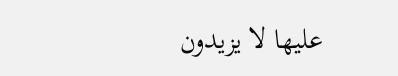عليها لا يزيدون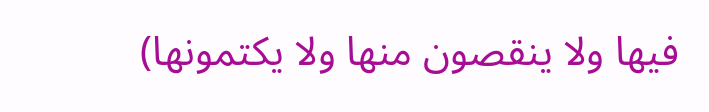فيها ولا ينقصون منها ولا يكتمونها)